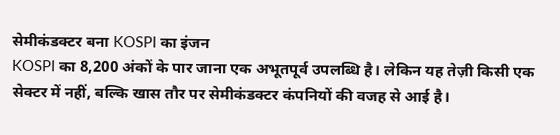सेमीकंडक्टर बना KOSPI का इंजन
KOSPI का 8,200 अंकों के पार जाना एक अभूतपूर्व उपलब्धि है। लेकिन यह तेज़ी किसी एक सेक्टर में नहीं, बल्कि खास तौर पर सेमीकंडक्टर कंपनियों की वजह से आई है।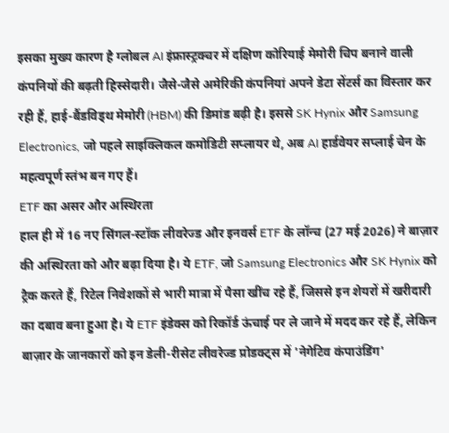इसका मुख्य कारण है ग्लोबल AI इंफ्रास्ट्रक्चर में दक्षिण कोरियाई मेमोरी चिप बनाने वाली कंपनियों की बढ़ती हिस्सेदारी। जैसे-जैसे अमेरिकी कंपनियां अपने डेटा सेंटर्स का विस्तार कर रही हैं, हाई-बैंडविड्थ मेमोरी (HBM) की डिमांड बढ़ी है। इससे SK Hynix और Samsung Electronics, जो पहले साइक्लिकल कमोडिटी सप्लायर थे, अब AI हार्डवेयर सप्लाई चेन के महत्वपूर्ण स्तंभ बन गए हैं।
ETF का असर और अस्थिरता
हाल ही में 16 नए सिंगल-स्टॉक लीवरेज्ड और इनवर्स ETF के लॉन्च (27 मई 2026) ने बाज़ार की अस्थिरता को और बढ़ा दिया है। ये ETF, जो Samsung Electronics और SK Hynix को ट्रैक करते हैं, रिटेल निवेशकों से भारी मात्रा में पैसा खींच रहे हैं, जिससे इन शेयरों में खरीदारी का दबाव बना हुआ है। ये ETF इंडेक्स को रिकॉर्ड ऊंचाई पर ले जाने में मदद कर रहे हैं, लेकिन बाज़ार के जानकारों को इन डेली-रीसेट लीवरेज्ड प्रोडक्ट्स में 'नेगेटिव कंपाउंडिंग'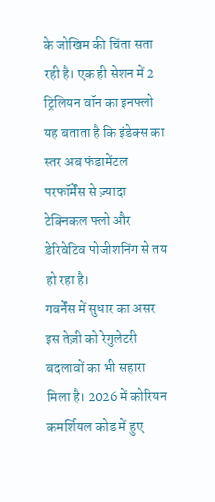के जोखिम की चिंता सता रही है। एक ही सेशन में 2 ट्रिलियन वॉन का इनफ्लो यह बताता है कि इंडेक्स का स्तर अब फंडामेंटल परफॉर्मेंस से ज़्यादा टेक्निकल फ्लो और डेरिवेटिव पोजीशनिंग से तय हो रहा है।
गवर्नेंस में सुधार का असर
इस तेज़ी को रेगुलेटरी बदलावों का भी सहारा मिला है। 2026 में कोरियन कमर्शियल कोड में हुए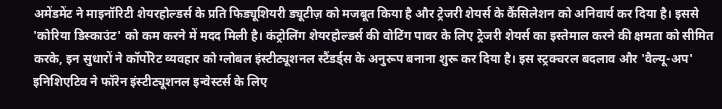अमेंडमेंट ने माइनॉरिटी शेयरहोल्डर्स के प्रति फिड्यूशियरी ड्यूटीज़ को मजबूत किया है और ट्रेजरी शेयर्स के कैंसिलेशन को अनिवार्य कर दिया है। इससे 'कोरिया डिस्काउंट' को कम करने में मदद मिली है। कंट्रोलिंग शेयरहोल्डर्स की वोटिंग पावर के लिए ट्रेजरी शेयर्स का इस्तेमाल करने की क्षमता को सीमित करके, इन सुधारों ने कॉर्पोरेट व्यवहार को ग्लोबल इंस्टीट्यूशनल स्टैंडर्ड्स के अनुरूप बनाना शुरू कर दिया है। इस स्ट्रक्चरल बदलाव और 'वैल्यू-अप' इनिशिएटिव ने फॉरेन इंस्टीट्यूशनल इन्वेस्टर्स के लिए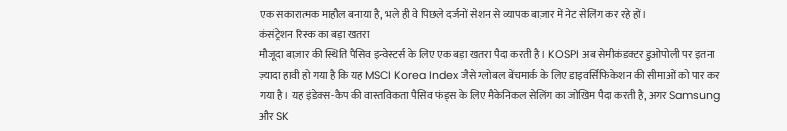एक सकारात्मक माहौल बनाया है, भले ही वे पिछले दर्जनों सेशन से व्यापक बाज़ार में नेट सेलिंग कर रहे हों।
कंसंट्रेशन रिस्क का बड़ा खतरा
मौजूदा बाज़ार की स्थिति पैसिव इन्वेस्टर्स के लिए एक बड़ा खतरा पैदा करती है। KOSPI अब सेमीकंडक्टर डुओपोली पर इतना ज़्यादा हावी हो गया है कि यह MSCI Korea Index जैसे ग्लोबल बेंचमार्क के लिए डाइवर्सिफिकेशन की सीमाओं को पार कर गया है। यह इंडेक्स-कैप की वास्तविकता पैसिव फंड्स के लिए मैकेनिकल सेलिंग का जोखिम पैदा करती है, अगर Samsung और SK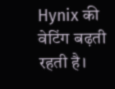Hynix की वेटिंग बढ़ती रहती है।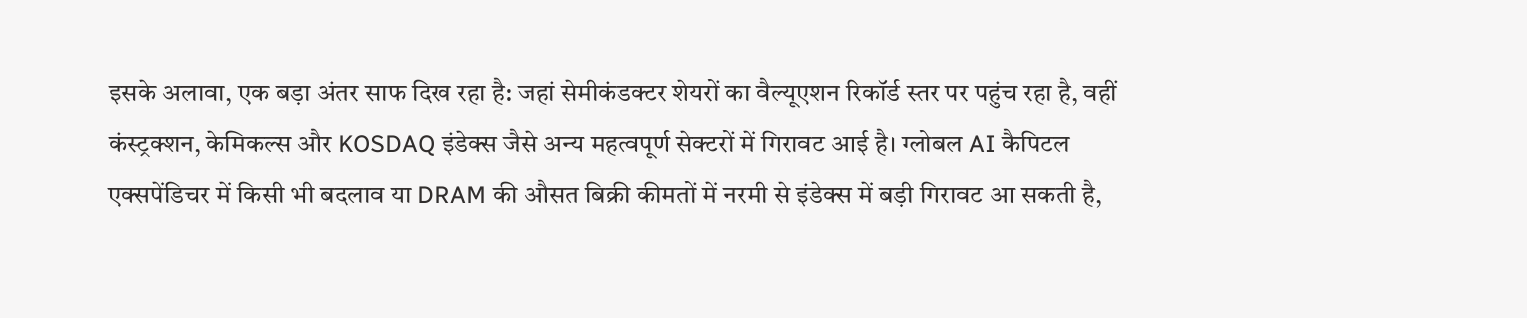इसके अलावा, एक बड़ा अंतर साफ दिख रहा है: जहां सेमीकंडक्टर शेयरों का वैल्यूएशन रिकॉर्ड स्तर पर पहुंच रहा है, वहीं कंस्ट्रक्शन, केमिकल्स और KOSDAQ इंडेक्स जैसे अन्य महत्वपूर्ण सेक्टरों में गिरावट आई है। ग्लोबल AI कैपिटल एक्सपेंडिचर में किसी भी बदलाव या DRAM की औसत बिक्री कीमतों में नरमी से इंडेक्स में बड़ी गिरावट आ सकती है,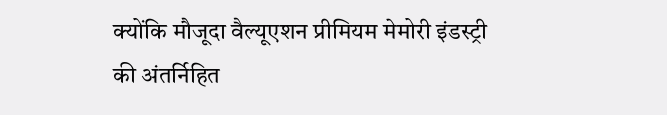क्योंकि मौजूदा वैल्यूएशन प्रीमियम मेमोरी इंडस्ट्री की अंतर्निहित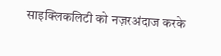साइक्लिकलिटी को नज़रअंदाज करके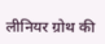लीनियर ग्रोथ की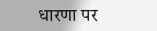धारणा पर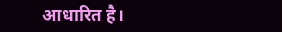आधारित है।